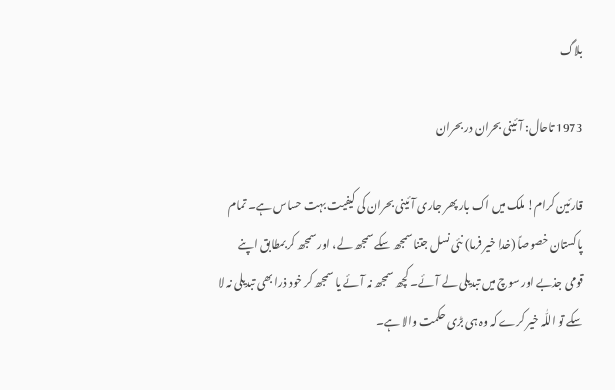بلاگ

1973 تاحال: آئینی بحران در بحران

قارئین کرام! ملک میں اک بار پھر جاری آئینی بحران کی کیفیت بہت حساس ہے۔ تمام پاکستان خصوصاً (خدا خیر فرما) نئی نسل جتنا سمجھ سکے سمجھ لے، اور سمجھ کر بمطابق اپنے قومی جذبے اور سوچ میں تبدیلی لے آئے۔ کچھ سمجھ نہ آئے یا سمجھ کر خود ذرا بھی تبدیلی نہ لا سکے تو اللّٰہ خیر کرے کہ وہ ہی بڑی حکمت والا ہے۔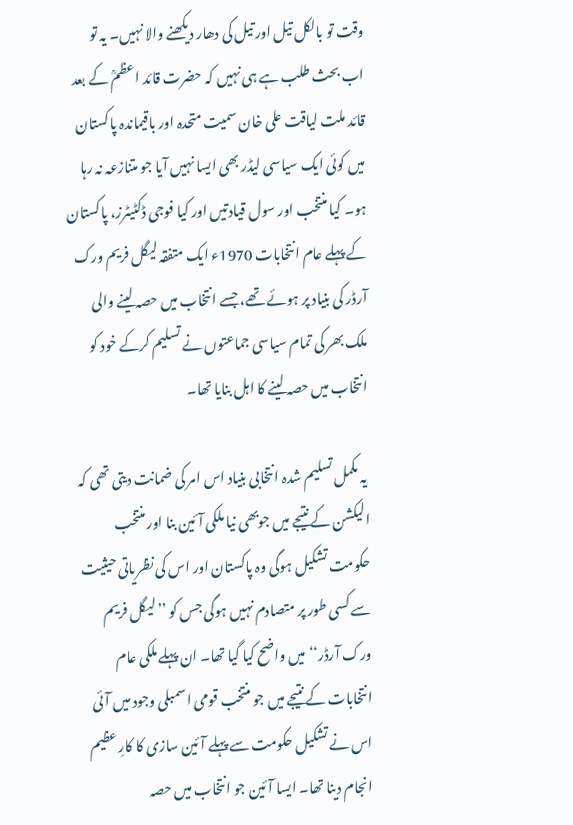وقت تو بالکل تیل اور تیل کی دھار دیکھنے والا نہیں۔ یہ تو اب بحث طلب ہے ہی نہیں کہ حضرت قائد اعظمؒ کے بعد قائد ملت لیاقت علی خان سمیت متحدہ اور باقیماندہ پاکستان میں کوئی ایک سیاسی لیڈر بھی ایسا نہیں آیا جو متنازعہ نہ رہا ہو۔ کیا منتخب اور سول قیادتیں اور کیا فوجی ڈکٹیٹرز، پاکستان کے پہلے عام انتخابات 1970ء ایک متفقہ لیگل فریم ورک آرڈر کی بنیاد پر ہوئے تھے، جسے انتخاب میں حصہ لینے والی ملک بھر کی تمام سیاسی جماعتوں نے تسلیم کرکے خود کو انتخاب میں حصہ لینے کا اہل بنایا تھا۔

 یہ مکمل تسلیم شدہ انتخابی بنیاد اس امر کی ضمانت دیتی تھی کہ الیکشن کے نتیجے میں جوبھی نیا ملکی آئین بنا اور منتخب حکومت تشکیل ہوگی وہ پاکستان اور اس کی نظریاتی حیثیت سے کسی طور پر متصادم نہیں ہوگی جس کو ’’لیگل فریم ورک آرڈر‘‘میں واضح کیا گیا تھا۔ ان پہلے ملکی عام انتخابات کے نتیجے میں جو منتخب قومی اسمبلی وجود میں آئی اس نے تشکیل حکومت سے پہلے آئین سازی کا کارِ عظیم انجام دینا تھا۔ ایسا آئین جو انتخاب میں حصہ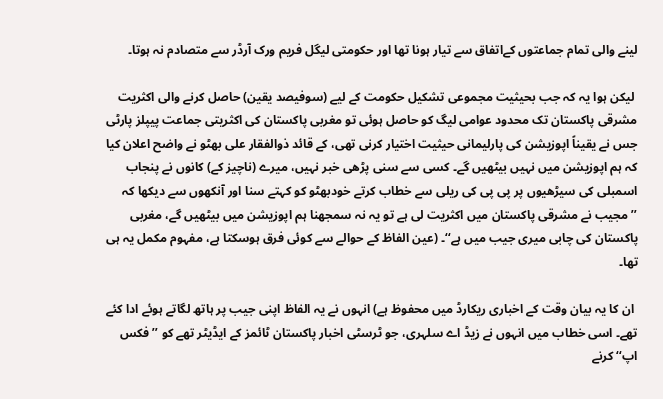لینے والی تمام جماعتوں کےاتفاق سے تیار ہونا تھا اور حکومتی لیگل فریم ورک آرڈر سے متصادم نہ ہوتا۔

 لیکن ہوا یہ کہ جب بحیثیت مجموعی تشکیل حکومت کے لیے (سوفیصد یقین) حاصل کرنے والی اکثریت مشرقی پاکستان تک محدود عوامی لیگ کو حاصل ہوئی تو مغربی پاکستان کی اکثریتی جماعت پیپلز پارٹی جس نے یقیناً اپوزیشن کی پارلیمانی حیثیت اختیار کرنی تھی، کے قائد ذوالفقار علی بھٹو نے واضح اعلان کیا کہ ہم اپوزیشن میں نہیں بیٹھیں گے۔ کسی سے سنی پڑھی خبر نہیں، میرے (ناچیز کے) کانوں نے پنجاب اسمبلی کی سیڑھیوں پر پی پی کی ریلی سے خطاب کرتے خودبھٹو کو کہتے سنا اور آنکھوں سے دیکھا کہ ’’مجیب نے مشرقی پاکستان میں اکثریت لی ہے تو یہ نہ سمجھنا ہم اپوزیشن میں بیٹھیں گے، مغربی پاکستان کی چابی میری جیب میں ہے‘‘۔ (عین الفاظ کے حوالے سے کوئی فرق ہوسکتا ہے، مفہوم مکمل یہ ہی تھا۔

 ان کا یہ بیان وقت کے اخباری ریکارڈ میں محفوظ ہے) انہوں نے یہ الفاظ اپنی جیب پر ہاتھ لگاتے ہوئے ادا کئے تھے۔ اسی خطاب میں انہوں نے زیڈ اے سلہری، جو ٹرسٹی اخبار پاکستان ٹائمز کے ایڈیٹر تھے کو ’’فکس اپ‘‘ کرنے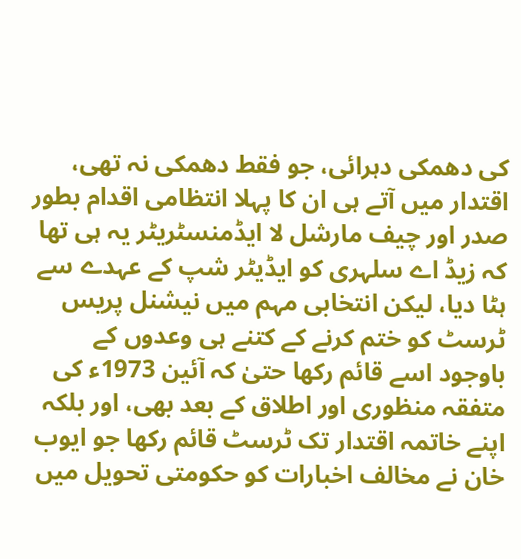کی دھمکی دہرائی، جو فقط دھمکی نہ تھی، اقتدار میں آتے ہی ان کا پہلا انتظامی اقدام بطور صدر اور چیف مارشل لا ایڈمنسٹریٹر یہ ہی تھا کہ زیڈ اے سلہری کو ایڈیٹر شپ کے عہدے سے ہٹا دیا، لیکن انتخابی مہم میں نیشنل پریس ٹرسٹ کو ختم کرنے کے کتنے ہی وعدوں کے باوجود اسے قائم رکھا حتیٰ کہ آئین 1973ء کی متفقہ منظوری اور اطلاق کے بعد بھی، اور بلکہ اپنے خاتمہ اقتدار تک ٹرسٹ قائم رکھا جو ایوب خان نے مخالف اخبارات کو حکومتی تحویل میں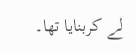لے کربنایا تھا۔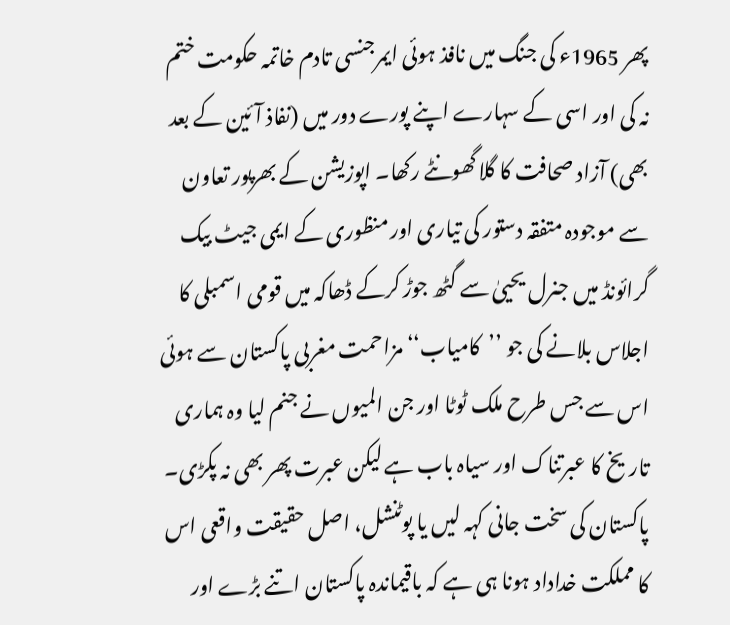پھر 1965ء کی جنگ میں نافذ ہوئی ایمرجنسی تادم خاتمہ حکومت ختم نہ کی اور اسی کے سہارے اپنے پورے دور میں (نفاذ آئین کے بعد بھی) آزاد صحافت کا گلا گھونٹے رکھا۔ اپوزیشن کے بھرپور تعاون سے موجودہ متفقہ دستور کی تیاری اور منظوری کے ایمی جیٹ بیک گرائونڈ میں جنرل یحییٰ سے گٹھ جوڑ کرکے ڈھاکہ میں قومی اسمبلی کا اجلاس بلانے کی جو ’’کامیاب‘‘ مزاحمت مغربی پاکستان سے ہوئی اس سے جس طرح ملک ٹوٹا اور جن المیوں نے جنم لیا وہ ہماری تاریخ کا عبرتناک اور سیاہ باب ہے لیکن عبرت پھر بھی نہ پکڑی۔ پاکستان کی سخت جانی کہہ لیں یا پوٹنشل، اصل حقیقت واقعی اس کا مملکت خداداد ہونا ہی ہے کہ باقیماندہ پاکستان اتنے بڑے اور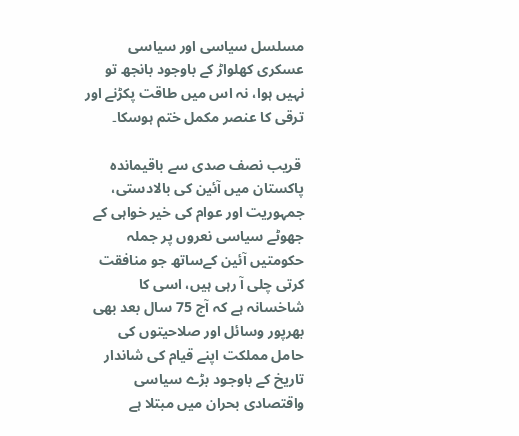مسلسل سیاسی اور سیاسی عسکری کھلواڑ کے باوجود بانجھ تو نہیں ہوا، نہ اس میں طاقت پکڑنے اور ترقی کا عنصر مکمل ختم ہوسکا۔

 قریب نصف صدی سے باقیماندہ پاکستان میں آئین کی بالادستی، جمہوریت اور عوام کی خیر خواہی کے جھوٹے سیاسی نعروں پر جملہ حکومتیں آئین کےساتھ جو منافقت کرتی چلی آ رہی ہیں، اسی کا شاخسانہ ہے کہ آج 75 سال بعد بھی بھرپور وسائل اور صلاحیتوں کی حامل مملکت اپنے قیام کی شاندار تاریخ کے باوجود بڑے سیاسی واقتصادی بحران میں مبتلا ہے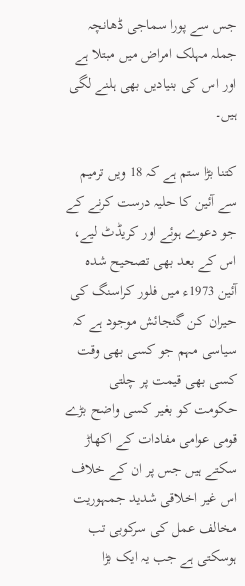جس سے پورا سماجی ڈھانچہ جملہ مہلک امراض میں مبتلا ہے اور اس کی بنیادیں بھی ہلنے لگی ہیں۔

کتنا بڑا ستم ہے کہ 18 ویں ترمیم سے آئین کا حلیہ درست کرنے کے جو دعوے ہوئے اور کریڈٹ لیے، اس کے بعد بھی تصحیح شدہ آئین 1973ء میں فلور کراسنگ کی حیران کن گنجائش موجود ہے کہ سیاسی مہم جو کسی بھی وقت کسی بھی قیمت پر چلتی حکومت کو بغیر کسی واضح بڑے قومی عوامی مفادات کے اکھاڑ سکتے ہیں جس پر ان کے خلاف اس غیر اخلاقی شدید جمہوریت مخالف عمل کی سرکوبی تب ہوسکتی ہے جب یہ ایک بڑا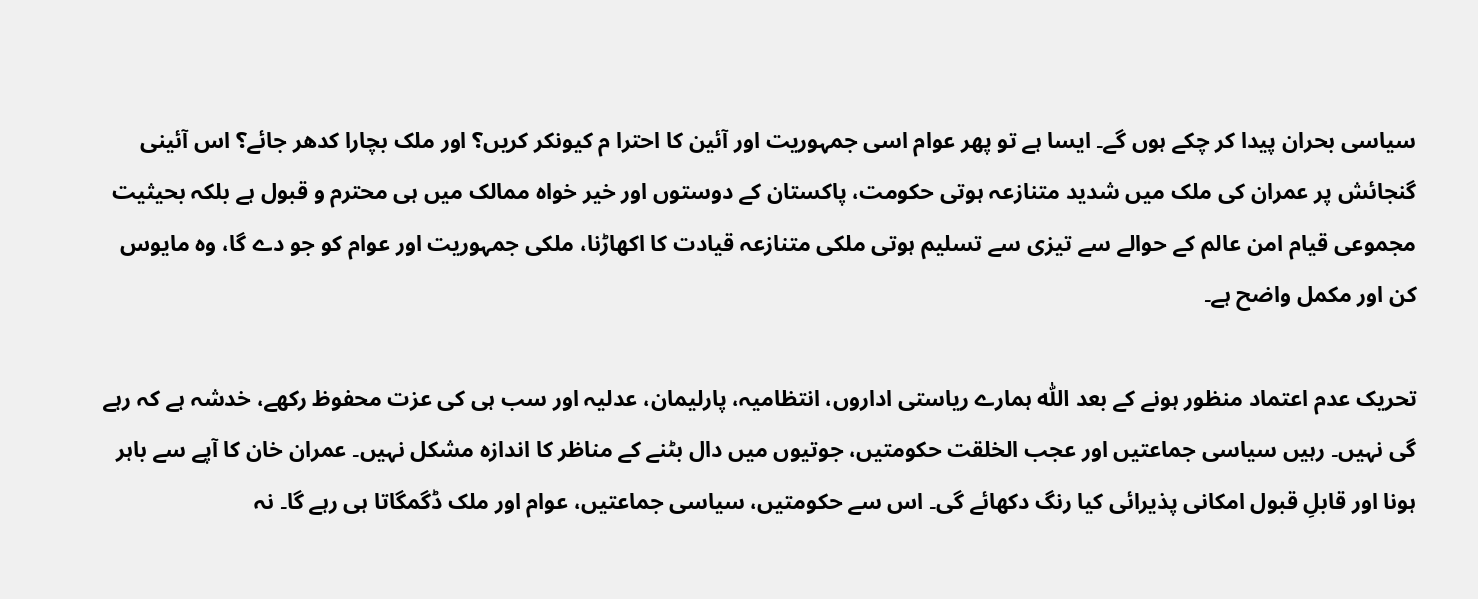سیاسی بحران پیدا کر چکے ہوں گے۔ ایسا ہے تو پھر عوام اسی جمہوریت اور آئین کا احترا م کیونکر کریں؟ اور ملک بچارا کدھر جائے؟ اس آئینی گنجائش پر عمران کی ملک میں شدید متنازعہ ہوتی حکومت، پاکستان کے دوستوں اور خیر خواہ ممالک میں ہی محترم و قبول ہے بلکہ بحیثیت مجموعی قیام امن عالم کے حوالے سے تیزی سے تسلیم ہوتی ملکی متنازعہ قیادت کا اکھاڑنا، ملکی جمہوریت اور عوام کو جو دے گا، وہ مایوس کن اور مکمل واضح ہے۔

تحریک عدم اعتماد منظور ہونے کے بعد اللّٰہ ہمارے ریاستی اداروں، انتظامیہ، پارلیمان، عدلیہ اور سب ہی کی عزت محفوظ رکھے، خدشہ ہے کہ رہے گی نہیں۔ رہیں سیاسی جماعتیں اور عجب الخلقت حکومتیں، جوتیوں میں دال بٹنے کے مناظر کا اندازہ مشکل نہیں۔ عمران خان کا آپے سے باہر ہونا اور قابلِ قبول امکانی پذیرائی کیا رنگ دکھائے گی۔ اس سے حکومتیں، سیاسی جماعتیں، عوام اور ملک ڈگمگاتا ہی رہے گا۔ نہ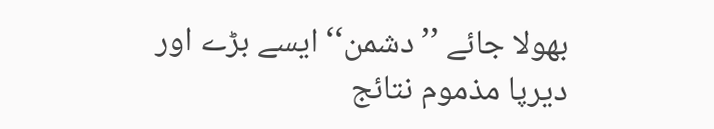بھولا جائے ’’دشمن‘‘ ایسے بڑے اور دیرپا مذموم نتائج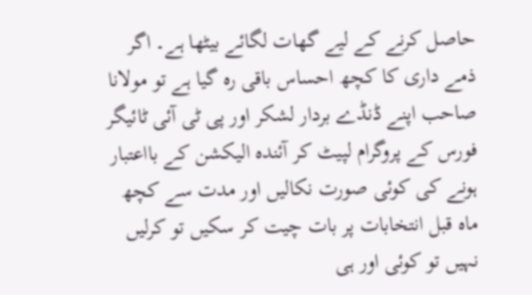حاصل کرنے کے لیے گھات لگائے بیٹھا ہے۔ اگر ذمے داری کا کچھ احساس باقی رہ گیا ہے تو مولانا صاحب اپنے ڈنڈے بردار لشکر اور پی ٹی آئی ٹائیگر فورس کے پروگرام لپیٹ کر آئندہ الیکشن کے بااعتبار ہونے کی کوئی صورت نکالیں اور مدت سے کچھ ماہ قبل انتخابات پر بات چیت کر سکیں تو کرلیں نہیں تو کوئی اور ہی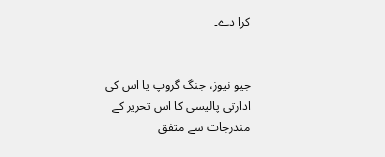کرا دے۔


جیو نیوز، جنگ گروپ یا اس کی ادارتی پالیسی کا اس تحریر کے مندرجات سے متفق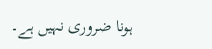ہونا ضروری نہیں ہے۔